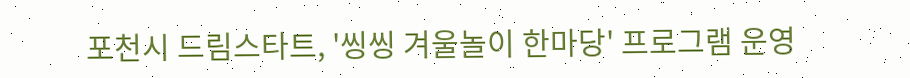포천시 드림스타트, '씽씽 겨울놀이 한마당' 프로그램 운영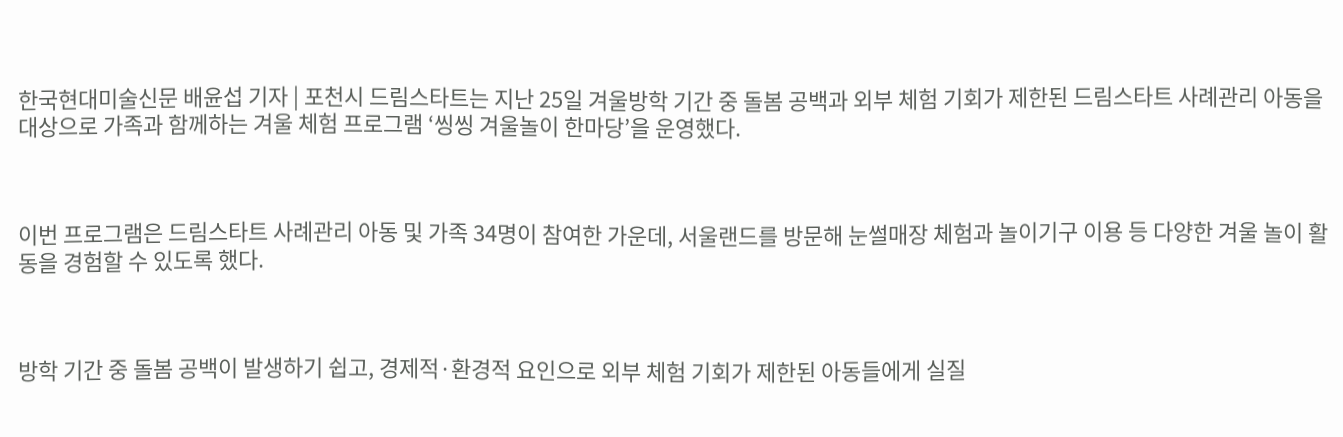한국현대미술신문 배윤섭 기자 | 포천시 드림스타트는 지난 25일 겨울방학 기간 중 돌봄 공백과 외부 체험 기회가 제한된 드림스타트 사례관리 아동을 대상으로 가족과 함께하는 겨울 체험 프로그램 ‘씽씽 겨울놀이 한마당’을 운영했다.



이번 프로그램은 드림스타트 사례관리 아동 및 가족 34명이 참여한 가운데, 서울랜드를 방문해 눈썰매장 체험과 놀이기구 이용 등 다양한 겨울 놀이 활동을 경험할 수 있도록 했다.



방학 기간 중 돌봄 공백이 발생하기 쉽고, 경제적·환경적 요인으로 외부 체험 기회가 제한된 아동들에게 실질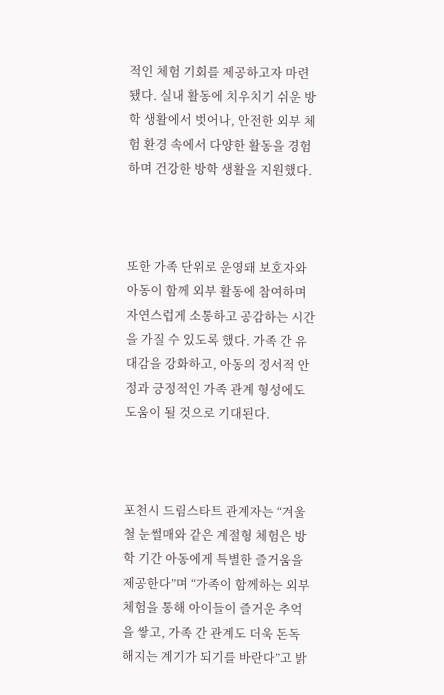적인 체험 기회를 제공하고자 마련됐다. 실내 활동에 치우치기 쉬운 방학 생활에서 벗어나, 안전한 외부 체험 환경 속에서 다양한 활동을 경험하며 건강한 방학 생활을 지원했다.



또한 가족 단위로 운영돼 보호자와 아동이 함께 외부 활동에 참여하며 자연스럽게 소통하고 공감하는 시간을 가질 수 있도록 했다. 가족 간 유대감을 강화하고, 아동의 정서적 안정과 긍정적인 가족 관계 형성에도 도움이 될 것으로 기대된다.



포천시 드림스타트 관계자는 “겨울철 눈썰매와 같은 계절형 체험은 방학 기간 아동에게 특별한 즐거움을 제공한다”며 “가족이 함께하는 외부 체험을 통해 아이들이 즐거운 추억을 쌓고, 가족 간 관계도 더욱 돈독해지는 계기가 되기를 바란다”고 밝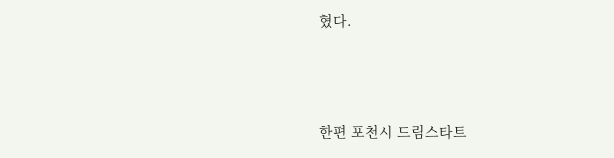혔다.



한편 포천시 드림스타트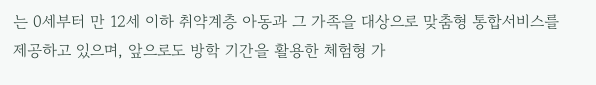는 0세부터 만 12세 이하 취약계층 아동과 그 가족을 대상으로 맞춤형 통합서비스를 제공하고 있으며, 앞으로도 방학 기간을 활용한 체험형 가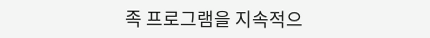족 프로그램을 지속적으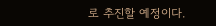로 추진할 예정이다.